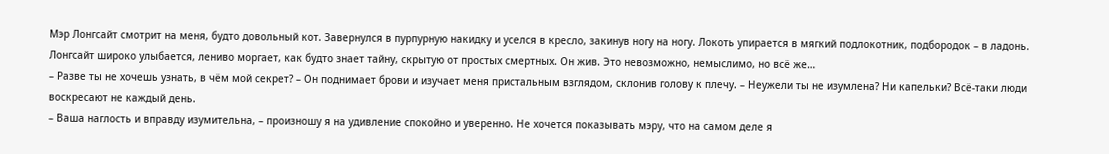Мэр Лонгсайт смотрит на меня, будто довольный кот. Завернулся в пурпурную накидку и уселся в кресло, закинув ногу на ногу. Локоть упирается в мягкий подлокотник, подбородок – в ладонь. Лонгсайт широко улыбается, лениво моргает, как будто знает тайну, скрытую от простых смертных. Он жив. Это невозможно, немыслимо, но всё же…
– Разве ты не хочешь узнать, в чём мой секрет? – Он поднимает брови и изучает меня пристальным взглядом, склонив голову к плечу. – Неужели ты не изумлена? Ни капельки? Всё-таки люди воскресают не каждый день.
– Ваша наглость и вправду изумительна, – произношу я на удивление спокойно и уверенно. Не хочется показывать мэру, что на самом деле я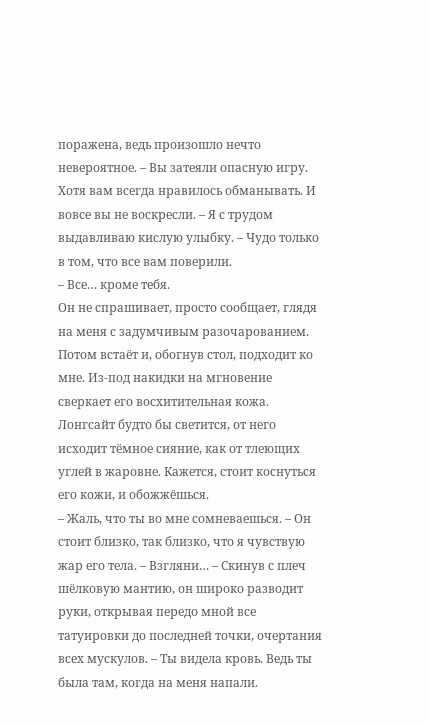поражена, ведь произошло нечто невероятное. – Вы затеяли опасную игру. Хотя вам всегда нравилось обманывать. И вовсе вы не воскресли. – Я с трудом выдавливаю кислую улыбку. – Чудо только в том, что все вам поверили.
– Все… кроме тебя.
Он не спрашивает, просто сообщает, глядя на меня с задумчивым разочарованием. Потом встаёт и, обогнув стол, подходит ко мне. Из-под накидки на мгновение сверкает его восхитительная кожа. Лонгсайт будто бы светится, от него исходит тёмное сияние, как от тлеющих углей в жаровне. Кажется, стоит коснуться его кожи, и обожжёшься.
– Жаль, что ты во мне сомневаешься. – Он стоит близко, так близко, что я чувствую жар его тела. – Взгляни… – Скинув с плеч шёлковую мантию, он широко разводит руки, открывая передо мной все татуировки до последней точки, очертания всех мускулов. – Ты видела кровь. Ведь ты была там, когда на меня напали.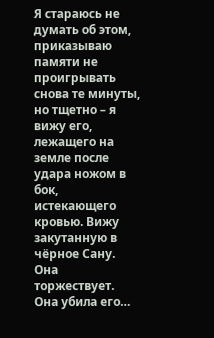Я стараюсь не думать об этом, приказываю памяти не проигрывать снова те минуты, но тщетно – я вижу его, лежащего на земле после удара ножом в бок, истекающего кровью. Вижу закутанную в чёрное Сану. Она торжествует. Она убила его…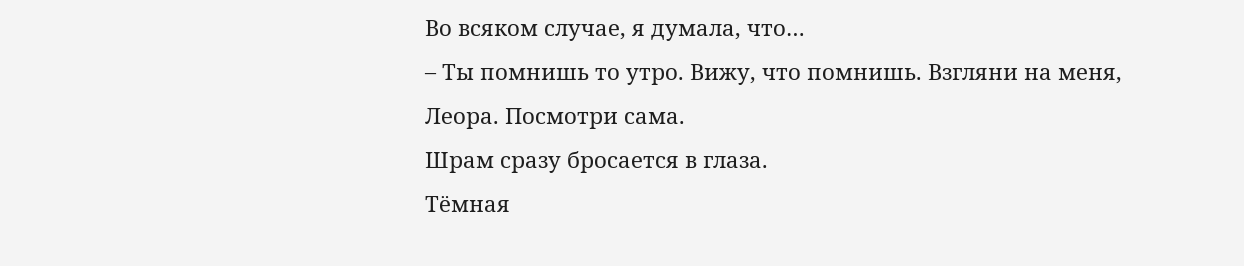Во всяком случае, я думала, что…
– Ты помнишь то утро. Вижу, что помнишь. Взгляни на меня, Леора. Посмотри сама.
Шрам сразу бросается в глаза.
Тёмная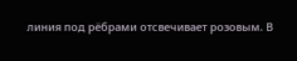линия под рёбрами отсвечивает розовым. В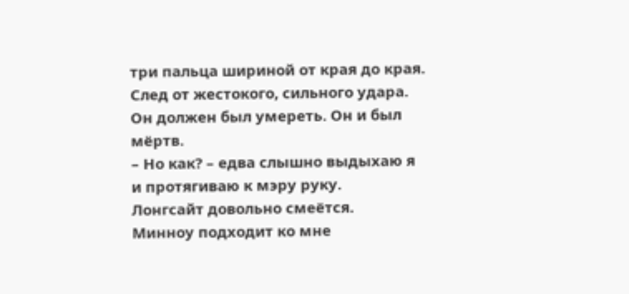три пальца шириной от края до края. След от жестокого, сильного удара. Он должен был умереть. Он и был мёртв.
– Но как? – едва слышно выдыхаю я и протягиваю к мэру руку.
Лонгсайт довольно смеётся.
Минноу подходит ко мне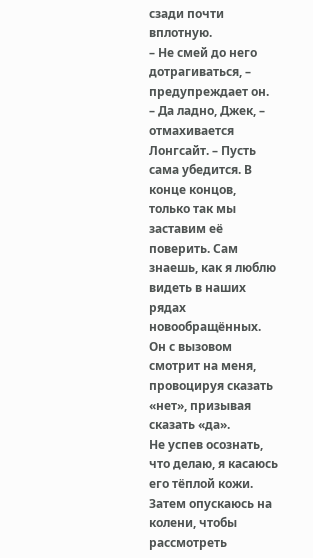сзади почти вплотную.
– Не смей до него дотрагиваться, – предупреждает он.
– Да ладно, Джек, – отмахивается Лонгсайт. – Пусть сама убедится. В конце концов, только так мы заставим её поверить. Сам знаешь, как я люблю видеть в наших рядах новообращённых.
Он с вызовом смотрит на меня, провоцируя сказать «нет», призывая сказать «да».
Не успев осознать, что делаю, я касаюсь его тёплой кожи. Затем опускаюсь на колени, чтобы рассмотреть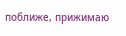поближе, прижимаю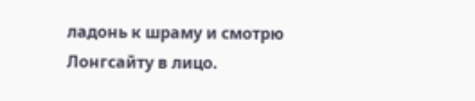ладонь к шраму и смотрю Лонгсайту в лицо.